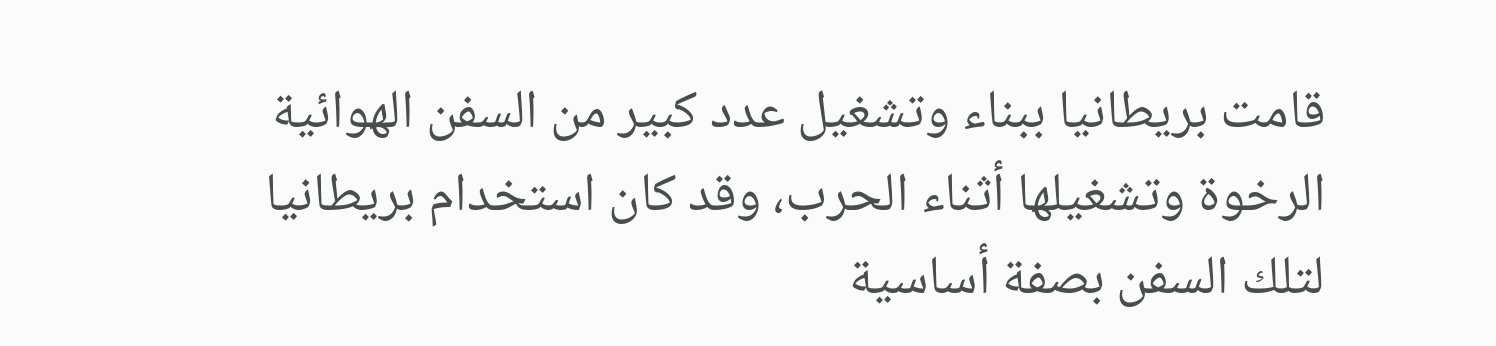قامت بريطانيا ببناء وتشغيل عدد كبير من السفن الهوائية الرخوة وتشغيلها أثناء الحرب، وقد كان استخدام بريطانيا لتلك السفن بصفة أساسية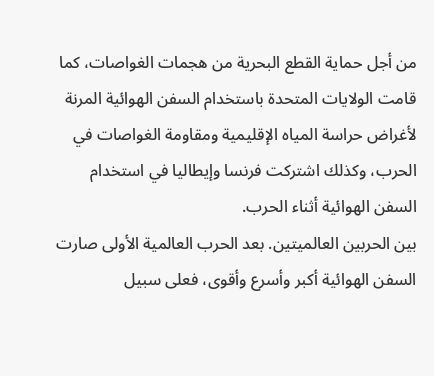من أجل حماية القطع البحرية من هجمات الغواصات، كما قامت الولايات المتحدة باستخدام السفن الهوائية المرنة لأغراض حراسة المياه الإقليمية ومقاومة الغواصات في الحرب، وكذلك اشتركت فرنسا وإيطاليا في استخدام السفن الهوائية أثناء الحرب.
بين الحربين العالميتين. بعد الحرب العالمية الأولى صارت السفن الهوائية أكبر وأسرع وأقوى، فعلى سبيل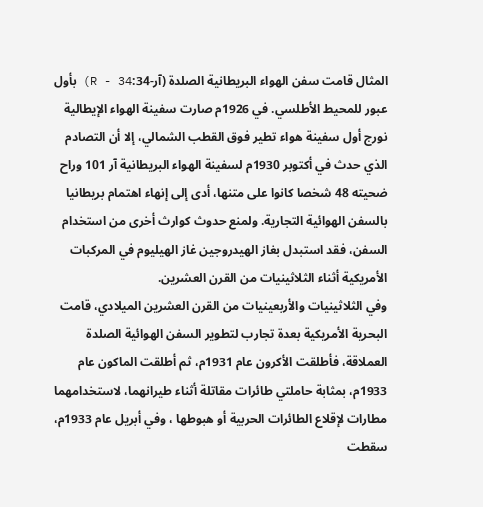المثال قامت سفن الهواء البريطانية الصلدة (آر-34:R - 34) بأول عبور للمحيط الأطلسي. في 1926م صارت سفينة الهواء الإيطالية نورج أول سفينة هواء تطير فوق القطب الشمالي، إلا أن التصادم الذي حدث في أكتوبر 1930م لسفينة الهواء البريطانية آر 101 وراح ضحيته 48 شخصا كانوا على متنها، أدى إلى إنهاء اهتمام بريطانيا بالسفن الهوائية التجارية. ولمنع حدوث كوارث أخرى من استخدام السفن، فقد استبدل بغاز الهيدروجين غاز الهيليوم في المركبات الأمريكية أثناء الثلاثينيات من القرن العشرين.
وفي الثلاثينيات والأربعينيات من القرن العشرين الميلادي، قامت البحرية الأمريكية بعدة تجارب لتطوير السفن الهوائية الصلدة العملاقة، فأطلقت الأكرون عام 1931م، ثم أطلقت الماكون عام 1933م، بمثابة حاملتي طائرات مقاتلة أثناء طيرانهما، لاستخدامهما مطارات لإقلاع الطائرات الحربية أو هبوطها ، وفي أبريل عام 1933م، سقطت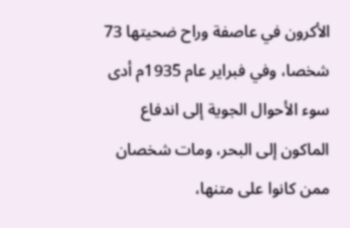الأكرون في عاصفة وراح ضحيتها 73 شخصا، وفي فبراير عام 1935م أدى سوء الأحوال الجوية إلى اندفاع الماكون إلى البحر، ومات شخصان ممن كانوا على متنها،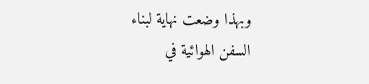وبهذا وضعت نهاية لبناء السفن الهوائية في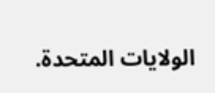الولايات المتحدة.